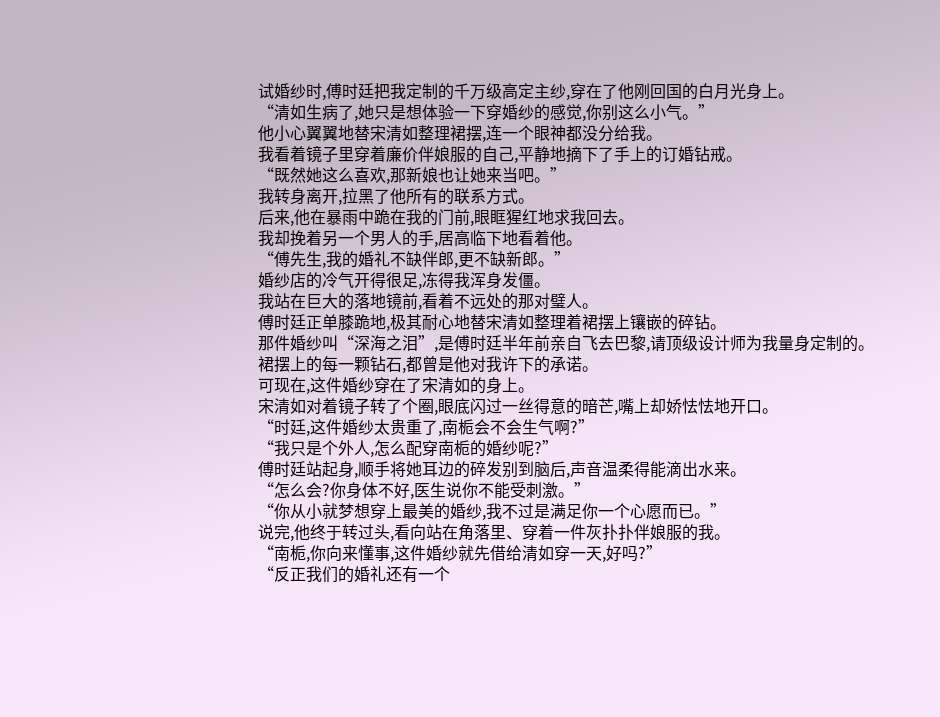试婚纱时,傅时廷把我定制的千万级高定主纱,穿在了他刚回国的白月光身上。
“清如生病了,她只是想体验一下穿婚纱的感觉,你别这么小气。”
他小心翼翼地替宋清如整理裙摆,连一个眼神都没分给我。
我看着镜子里穿着廉价伴娘服的自己,平静地摘下了手上的订婚钻戒。
“既然她这么喜欢,那新娘也让她来当吧。”
我转身离开,拉黑了他所有的联系方式。
后来,他在暴雨中跪在我的门前,眼眶猩红地求我回去。
我却挽着另一个男人的手,居高临下地看着他。
“傅先生,我的婚礼不缺伴郎,更不缺新郎。”
婚纱店的冷气开得很足,冻得我浑身发僵。
我站在巨大的落地镜前,看着不远处的那对璧人。
傅时廷正单膝跪地,极其耐心地替宋清如整理着裙摆上镶嵌的碎钻。
那件婚纱叫“深海之泪”,是傅时廷半年前亲自飞去巴黎,请顶级设计师为我量身定制的。
裙摆上的每一颗钻石,都曾是他对我许下的承诺。
可现在,这件婚纱穿在了宋清如的身上。
宋清如对着镜子转了个圈,眼底闪过一丝得意的暗芒,嘴上却娇怯怯地开口。
“时廷,这件婚纱太贵重了,南栀会不会生气啊?”
“我只是个外人,怎么配穿南栀的婚纱呢?”
傅时廷站起身,顺手将她耳边的碎发别到脑后,声音温柔得能滴出水来。
“怎么会?你身体不好,医生说你不能受刺激。”
“你从小就梦想穿上最美的婚纱,我不过是满足你一个心愿而已。”
说完,他终于转过头,看向站在角落里、穿着一件灰扑扑伴娘服的我。
“南栀,你向来懂事,这件婚纱就先借给清如穿一天,好吗?”
“反正我们的婚礼还有一个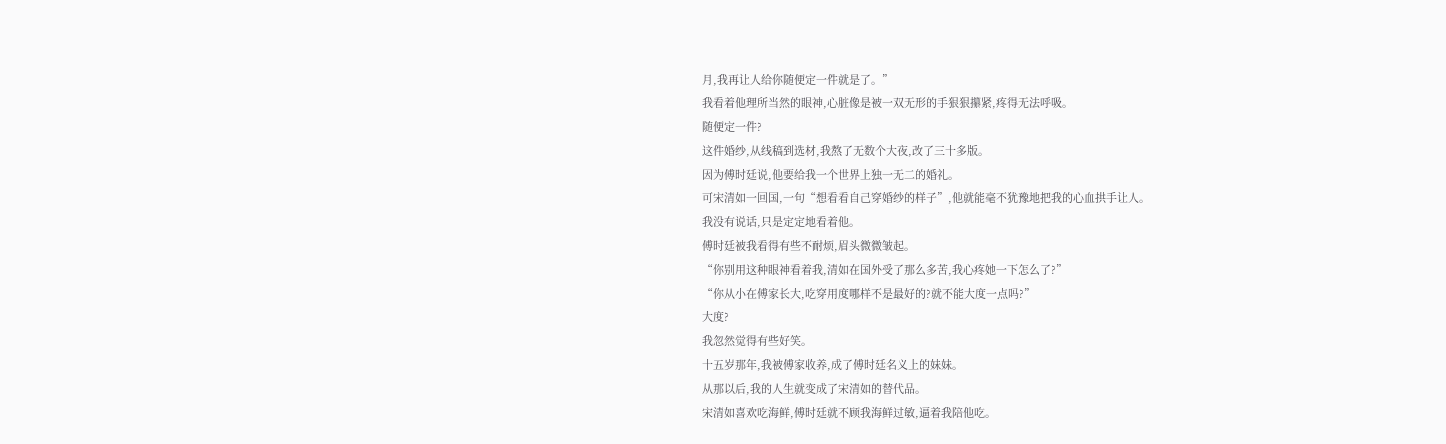月,我再让人给你随便定一件就是了。”
我看着他理所当然的眼神,心脏像是被一双无形的手狠狠攥紧,疼得无法呼吸。
随便定一件?
这件婚纱,从线稿到选材,我熬了无数个大夜,改了三十多版。
因为傅时廷说,他要给我一个世界上独一无二的婚礼。
可宋清如一回国,一句“想看看自己穿婚纱的样子”,他就能毫不犹豫地把我的心血拱手让人。
我没有说话,只是定定地看着他。
傅时廷被我看得有些不耐烦,眉头微微皱起。
“你别用这种眼神看着我,清如在国外受了那么多苦,我心疼她一下怎么了?”
“你从小在傅家长大,吃穿用度哪样不是最好的?就不能大度一点吗?”
大度?
我忽然觉得有些好笑。
十五岁那年,我被傅家收养,成了傅时廷名义上的妹妹。
从那以后,我的人生就变成了宋清如的替代品。
宋清如喜欢吃海鲜,傅时廷就不顾我海鲜过敏,逼着我陪他吃。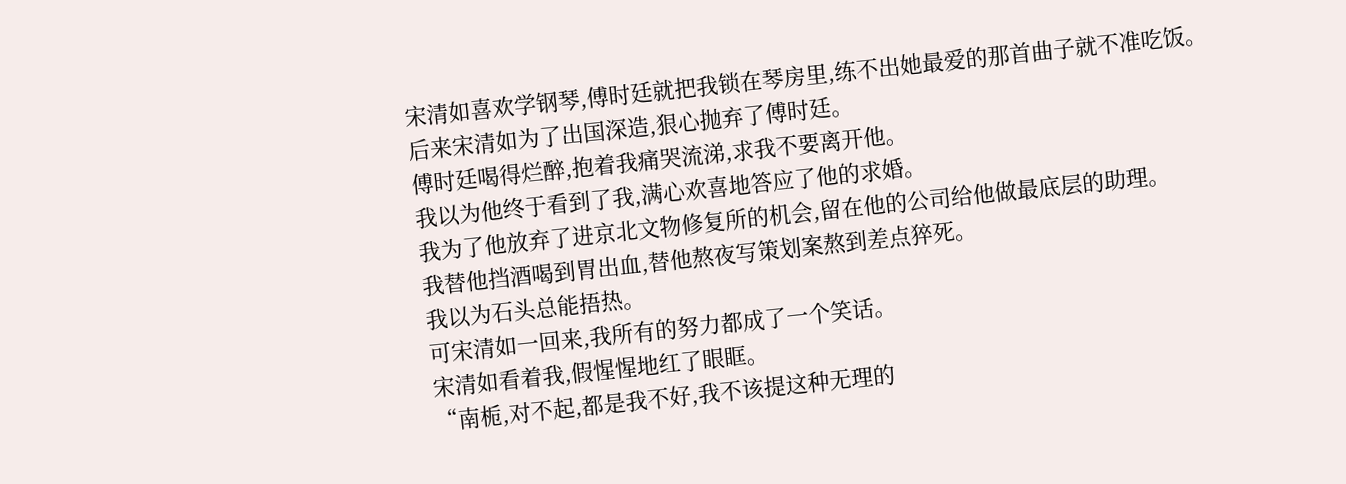宋清如喜欢学钢琴,傅时廷就把我锁在琴房里,练不出她最爱的那首曲子就不准吃饭。
后来宋清如为了出国深造,狠心抛弃了傅时廷。
傅时廷喝得烂醉,抱着我痛哭流涕,求我不要离开他。
我以为他终于看到了我,满心欢喜地答应了他的求婚。
我为了他放弃了进京北文物修复所的机会,留在他的公司给他做最底层的助理。
我替他挡酒喝到胃出血,替他熬夜写策划案熬到差点猝死。
我以为石头总能捂热。
可宋清如一回来,我所有的努力都成了一个笑话。
宋清如看着我,假惺惺地红了眼眶。
“南栀,对不起,都是我不好,我不该提这种无理的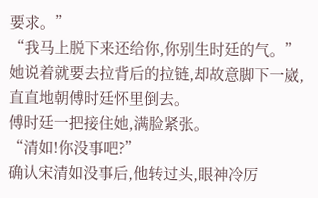要求。”
“我马上脱下来还给你,你别生时廷的气。”
她说着就要去拉背后的拉链,却故意脚下一崴,直直地朝傅时廷怀里倒去。
傅时廷一把接住她,满脸紧张。
“清如!你没事吧?”
确认宋清如没事后,他转过头,眼神冷厉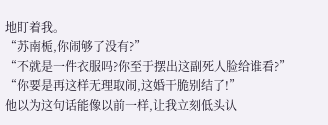地盯着我。
“苏南栀,你闹够了没有?”
“不就是一件衣服吗?你至于摆出这副死人脸给谁看?”
“你要是再这样无理取闹,这婚干脆别结了!”
他以为这句话能像以前一样,让我立刻低头认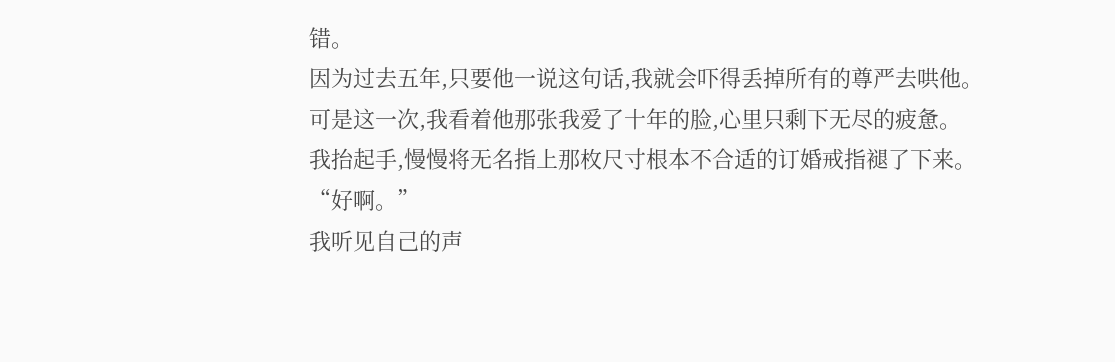错。
因为过去五年,只要他一说这句话,我就会吓得丢掉所有的尊严去哄他。
可是这一次,我看着他那张我爱了十年的脸,心里只剩下无尽的疲惫。
我抬起手,慢慢将无名指上那枚尺寸根本不合适的订婚戒指褪了下来。
“好啊。”
我听见自己的声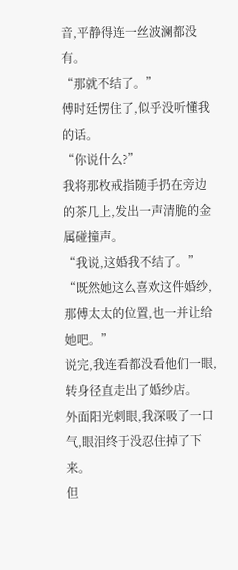音,平静得连一丝波澜都没有。
“那就不结了。”
傅时廷愣住了,似乎没听懂我的话。
“你说什么?”
我将那枚戒指随手扔在旁边的茶几上,发出一声清脆的金属碰撞声。
“我说,这婚我不结了。”
“既然她这么喜欢这件婚纱,那傅太太的位置,也一并让给她吧。”
说完,我连看都没看他们一眼,转身径直走出了婚纱店。
外面阳光刺眼,我深吸了一口气,眼泪终于没忍住掉了下来。
但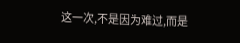这一次,不是因为难过,而是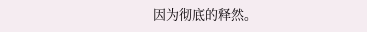因为彻底的释然。